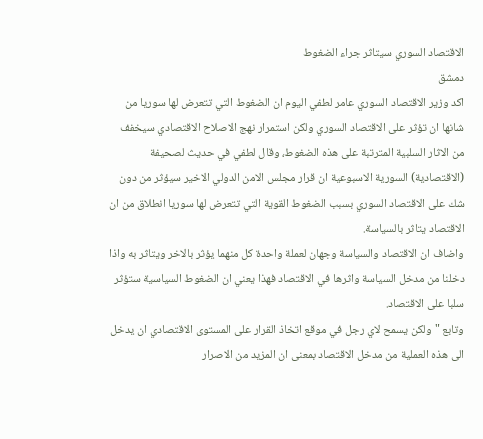الاقتصاد السوري سيتاثر جراء الضغوط
دمشق
اكد وزير الاقتصاد السوري عامر لطفي اليوم ان الضغوط التي تتعرض لها سوريا من شانها ان تؤثر على الاقتصاد السوري ولكن استمرار نهج الاصلاح الاقتصادي سيخفف من الاثار السلبية المترتبة على هذه الضغوط، وقال لطفي في حديث لصحيفة (الاقتصادية) السورية الاسبوعية ان قرار مجلس الامن الدولي الاخير سيؤثر من دون شك على الاقتصاد السوري بسبب الضغوط القوية التي تتعرض لها سوريا انطلاق من ان الاقتصاد يتاثر بالسياسة.
واضاف ان الاقتصاد والسياسة وجهان لعملة واحدة كل منهما يؤثر بالاخر ويتاثر به واذا دخلنا من مدخل السياسة واثرها في الاقتصاد فهذا يعني ان الضغوط السياسية ستؤثر سلبا على الاقتصاد.
وتابع "ولكن يسمح لاي رجل في موقع اتخاذ القرار على المستوى الاقتصادي ان يدخل الى هذه العملية من مدخل الاقتصاد بمعنى ان المزيد من الاصرار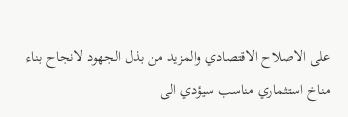على الاصلاح الاقتصادي والمزيد من بذل الجهود لانجاح بناء مناخ استثماري مناسب سيؤدي الى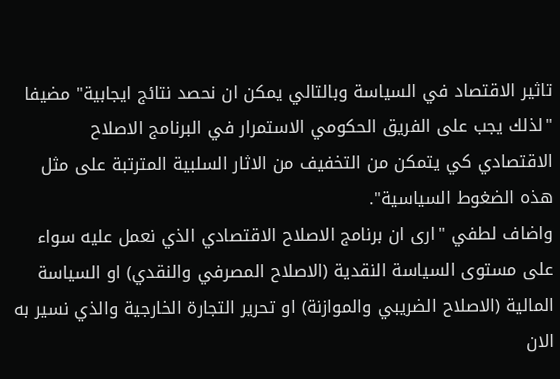تاثير الاقتصاد في السياسة وبالتالي يمكن ان نحصد نتائج ايجابية" مضيفا "لذلك يجب على الفريق الحكومي الاستمرار في البرنامج الاصلاح الاقتصادي كي يتمكن من التخفيف من الاثار السلبية المترتبة على مثل هذه الضغوط السياسية".
واضاف لطفي "ارى ان برنامج الاصلاح الاقتصادي الذي نعمل عليه سواء على مستوى السياسة النقدية (الاصلاح المصرفي والنقدي) او السياسة المالية (الاصلاح الضريبي والموازنة) او تحرير التجارة الخارجية والذي نسير به الان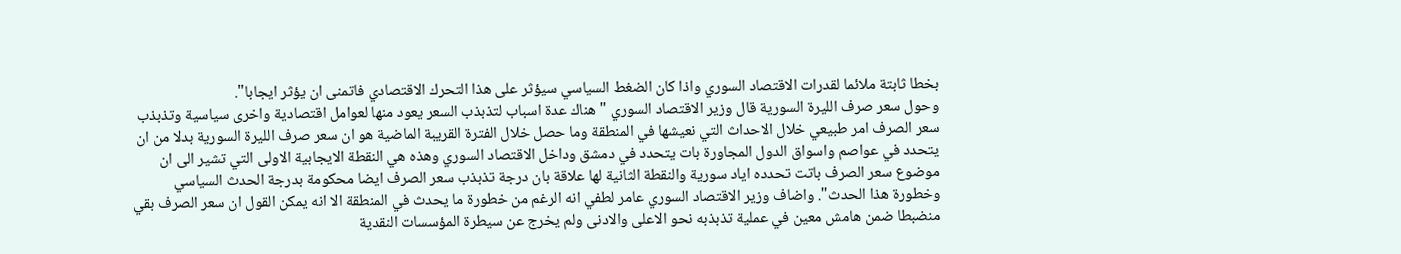بخطا ثابتة ملائما لقدرات الاقتصاد السوري واذا كان الضغط السياسي سيؤثر على هذا التحرك الاقتصادي فاتمنى ان يؤثر ايجابا".
وحول سعر صرف الليرة السورية قال وزير الاقتصاد السوري "هناك عدة اسباب لتذبذب السعر يعود منها لعوامل اقتصادية واخرى سياسية وتذبذب سعر الصرف امر طبيعي خلال الاحداث التي نعيشها في المنطقة وما حصل خلال الفترة القريبة الماضية هو ان سعر صرف الليرة السورية بدلا من ان يتحدد في عواصم واسواق الدول المجاورة بات يتحدد في دمشق وداخل الاقتصاد السوري وهذه هي النقطة الايجابية الاولى التي تشير الى ان موضوع سعر الصرف باتت تحدده اياد سورية والنقطة الثانية لها علاقة بان درجة تذبذب سعر الصرف ايضا محكومة بدرجة الحدث السياسي وخطورة هذا الحدث". واضاف وزير الاقتصاد السوري عامر لطفي انه الرغم من خطورة ما يحدث في المنطقة الا انه يمكن القول ان سعر الصرف بقي منضبطا ضمن هامش معين في عملية تذبذبه نحو الاعلى والادنى ولم يخرج عن سيطرة المؤسسات النقدية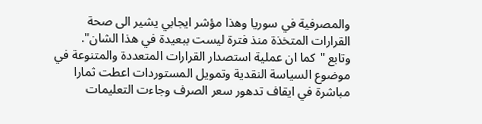والمصرفية في سوريا وهذا مؤشر ايجابي يشير الى صحة القرارات المتخذة منذ فترة ليست ببعيدة في هذا الشان".
وتابع "كما ان عملية استصدار القرارات المتعددة والمتنوعة في موضوع السياسة النقدية وتمويل المستوردات اعطت ثمارا مباشرة في ايقاف تدهور سعر الصرف وجاءت التعليمات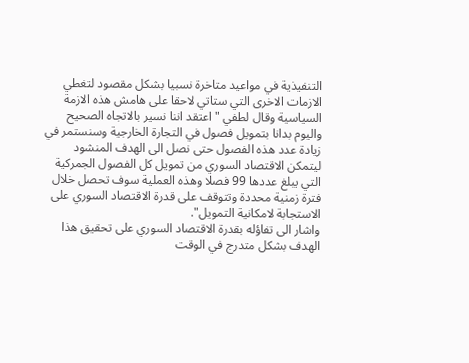التنفيذية في مواعيد متاخرة نسبيا بشكل مقصود لتغطي الازمات الاخرى التي ستاتي لاحقا على هامش هذه الازمة السياسية وقال لطفي "اعتقد اننا نسير بالاتجاه الصحيح واليوم بدانا بتمويل فصول في التجارة الخارجية وسنستمر في زيادة عدد هذه الفصول حتى نصل الى الهدف المنشود ليتمكن الاقتصاد السوري من تمويل كل الفصول الجمركية التي يبلغ عددها 99 فصلا وهذه العملية سوف تحصل خلال فترة زمنية محددة وتتوقف على قدرة الاقتصاد السوري على الاستجابة لامكانية التمويل".
واشار الى تفاؤله بقدرة الاقتصاد السوري على تحقيق هذا الهدف بشكل متدرج في الوقت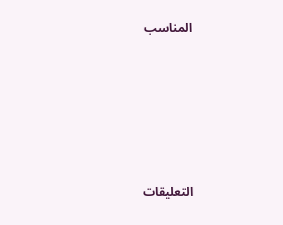المناسب









التعليقات